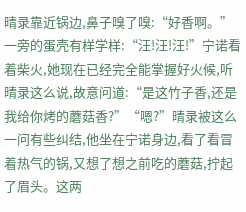晴录靠近锅边,鼻子嗅了嗅:“好香啊。”一旁的蛋壳有样学样:“汪!汪!汪!”宁诺看着柴火,她现在已经完全能掌握好火候,听晴录这么说,故意问道:“是这竹子香,还是我给你烤的蘑菇香?”“嗯?”晴录被这么一问有些纠结,他坐在宁诺身边,看了看冒着热气的锅,又想了想之前吃的蘑菇,拧起了眉头。这两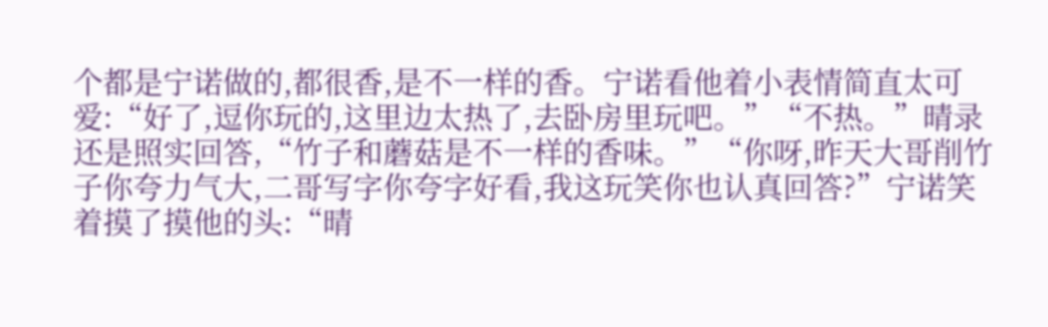个都是宁诺做的,都很香,是不一样的香。宁诺看他着小表情简直太可爱:“好了,逗你玩的,这里边太热了,去卧房里玩吧。”“不热。”晴录还是照实回答,“竹子和蘑菇是不一样的香味。”“你呀,昨天大哥削竹子你夸力气大,二哥写字你夸字好看,我这玩笑你也认真回答?”宁诺笑着摸了摸他的头:“晴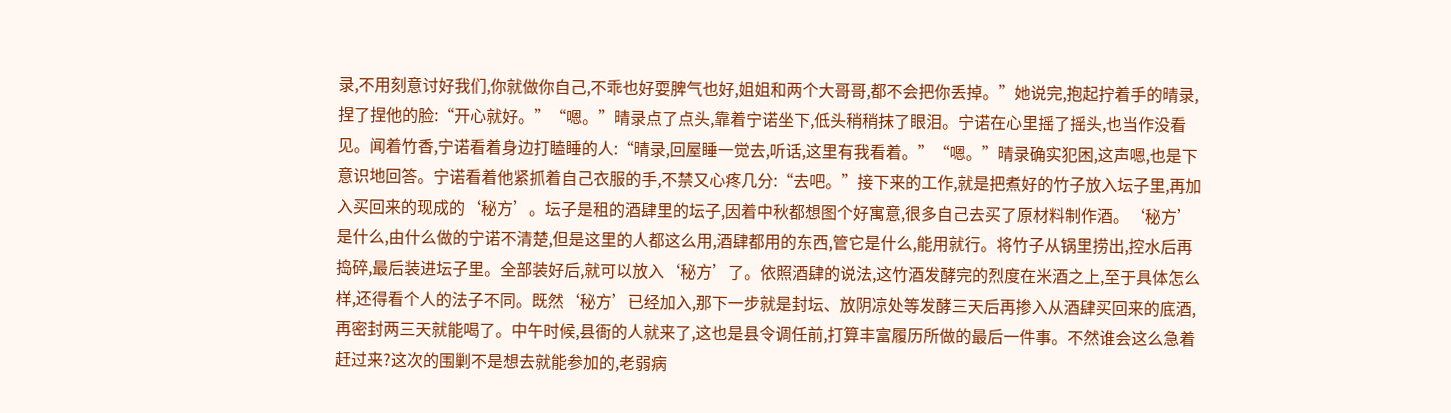录,不用刻意讨好我们,你就做你自己,不乖也好耍脾气也好,姐姐和两个大哥哥,都不会把你丢掉。”她说完,抱起拧着手的晴录,捏了捏他的脸:“开心就好。”“嗯。”晴录点了点头,靠着宁诺坐下,低头稍稍抹了眼泪。宁诺在心里摇了摇头,也当作没看见。闻着竹香,宁诺看着身边打瞌睡的人:“晴录,回屋睡一觉去,听话,这里有我看着。”“嗯。”晴录确实犯困,这声嗯,也是下意识地回答。宁诺看着他紧抓着自己衣服的手,不禁又心疼几分:“去吧。”接下来的工作,就是把煮好的竹子放入坛子里,再加入买回来的现成的‘秘方’。坛子是租的酒肆里的坛子,因着中秋都想图个好寓意,很多自己去买了原材料制作酒。‘秘方’是什么,由什么做的宁诺不清楚,但是这里的人都这么用,酒肆都用的东西,管它是什么,能用就行。将竹子从锅里捞出,控水后再捣碎,最后装进坛子里。全部装好后,就可以放入‘秘方’了。依照酒肆的说法,这竹酒发酵完的烈度在米酒之上,至于具体怎么样,还得看个人的法子不同。既然‘秘方’已经加入,那下一步就是封坛、放阴凉处等发酵三天后再掺入从酒肆买回来的底酒,再密封两三天就能喝了。中午时候,县衙的人就来了,这也是县令调任前,打算丰富履历所做的最后一件事。不然谁会这么急着赶过来?这次的围剿不是想去就能参加的,老弱病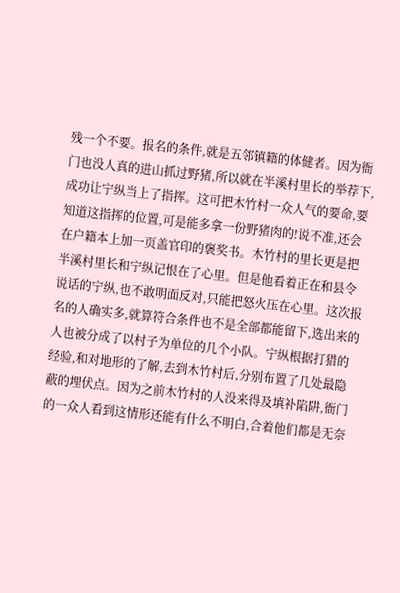残一个不要。报名的条件,就是五邻镇籍的体健者。因为衙门也没人真的进山抓过野猪,所以就在半溪村里长的举荐下,成功让宁纵当上了指挥。这可把木竹村一众人气的要命,要知道这指挥的位置,可是能多拿一份野猪肉的!说不准,还会在户籍本上加一页盖官印的褒奖书。木竹村的里长更是把半溪村里长和宁纵记恨在了心里。但是他看着正在和县令说话的宁纵,也不敢明面反对,只能把怒火压在心里。这次报名的人确实多,就算符合条件也不是全部都能留下,选出来的人也被分成了以村子为单位的几个小队。宁纵根据打猎的经验,和对地形的了解,去到木竹村后,分别布置了几处最隐蔽的埋伏点。因为之前木竹村的人没来得及填补陷阱,衙门的一众人看到这情形还能有什么不明白,合着他们都是无奈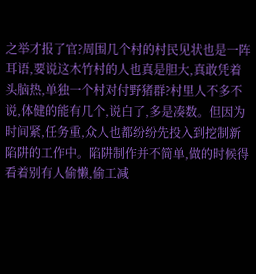之举才报了官?周围几个村的村民见状也是一阵耳语,要说这木竹村的人也真是胆大,真敢凭着头脑热,单独一个村对付野猪群?村里人不多不说,体健的能有几个,说白了,多是凑数。但因为时间紧,任务重,众人也都纷纷先投入到挖制新陷阱的工作中。陷阱制作并不简单,做的时候得看着别有人偷懒,偷工减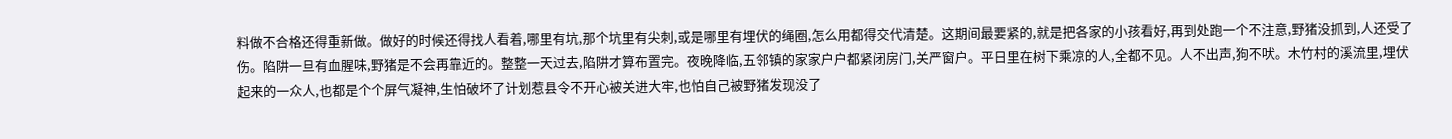料做不合格还得重新做。做好的时候还得找人看着,哪里有坑,那个坑里有尖刺,或是哪里有埋伏的绳圈,怎么用都得交代清楚。这期间最要紧的,就是把各家的小孩看好,再到处跑一个不注意,野猪没抓到,人还受了伤。陷阱一旦有血腥味,野猪是不会再靠近的。整整一天过去,陷阱才算布置完。夜晚降临,五邻镇的家家户户都紧闭房门,关严窗户。平日里在树下乘凉的人,全都不见。人不出声,狗不吠。木竹村的溪流里,埋伏起来的一众人,也都是个个屏气凝神,生怕破坏了计划惹县令不开心被关进大牢,也怕自己被野猪发现没了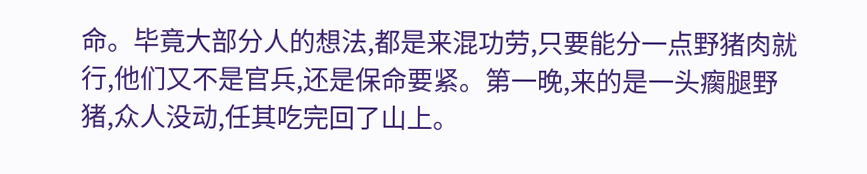命。毕竟大部分人的想法,都是来混功劳,只要能分一点野猪肉就行,他们又不是官兵,还是保命要紧。第一晚,来的是一头瘸腿野猪,众人没动,任其吃完回了山上。